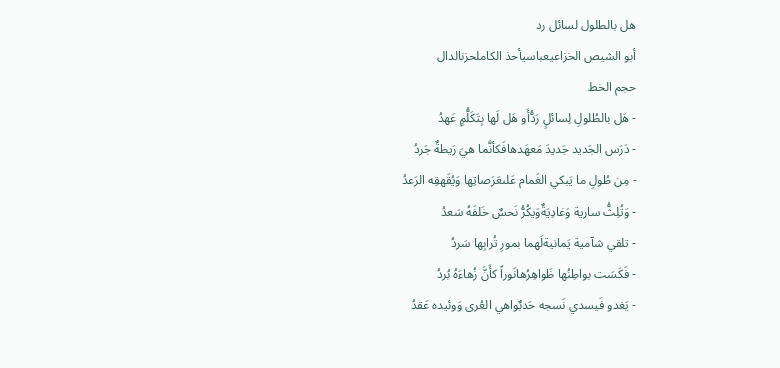هل بالطلول لسائل رد
أبو الشيص الخزاعيعباسيأحذ الكاملحزنالدال
حجم الخط
- هَل بالطُلولِ لِسائلٍ رَدُّأَو هَل لَها بِتَكَلُّمٍ عَهدُ
- دَرَس الجَديد جَديدَ مَعهَدهافَكأنَّما هيَ رَيطةٌ جَردُ
- مِن طُولِ ما يَبكي الغَمام عَلىعَرَصاتِها وَيُقَهقِه الرَعدُ
- وَتُلِثُّ سارية وَغادِيَةٌوَيكُرُّ نَحسٌ خَلفَهُ سَعدُ
- تلقي شآمية يَمانيةلَهما بمورِ تُرابِها سَردُ
- فَكَسَت بواطِنُها ظَواهِرُهانَوراً كأَنَّ زُهاءَهُ بُردُ
- يَغدو فَيسدي نَسجه حَدبٌواهي العُرى وَوئيده عَقدُ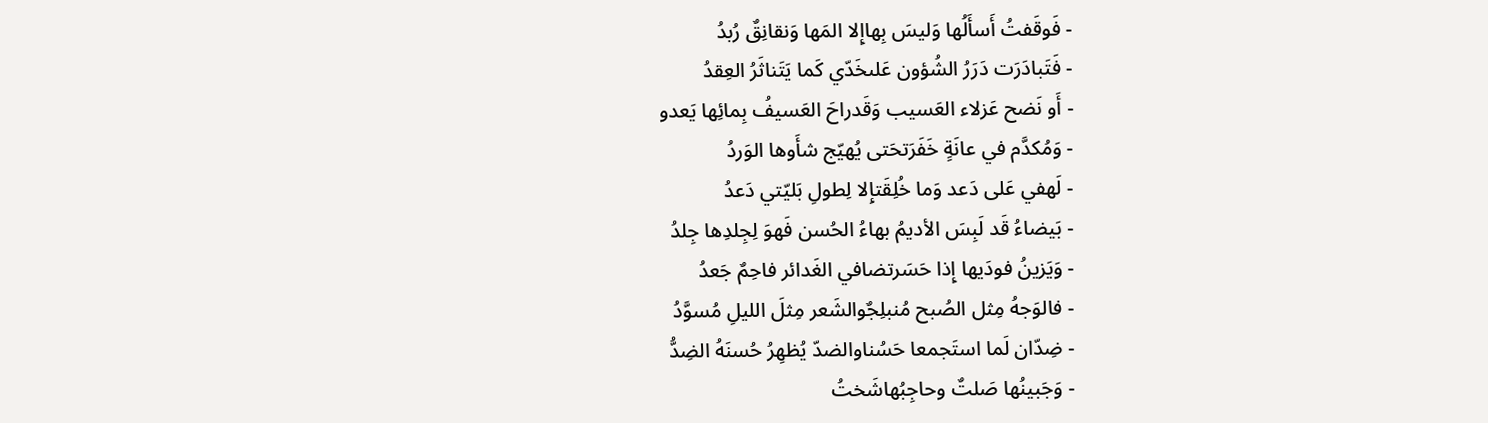- فَوقَفتُ أَسأَلُها وَليسَ بِهاإِلا المَها وَنقانِقٌ رُبدُ
- فَتَبادَرَت دَرَرُ الشُؤون عَلىخَدّي كَما يَتَناثَرُ العِقدُ
- أَو نَضح عَزلاء العَسيب وَقَدراحَ العَسيفُ بِمائِها يَعدو
- وَمُكدَّم في عانَةٍ خَفَرَتحَتى يُهيّج شأَوها الوَردُ
- لَهفي عَلى دَعد وَما خُلِقَتإِلا لِطولِ بَليّتي دَعدُ
- بَيضاءُ قَد لَبِسَ الأديمُ بهاءُ الحُسن فَهوَ لِجِلدِها جِلدُ
- وَيَزينُ فودَيها إِذا حَسَرتضافي الغَدائر فاحِمٌ جَعدُ
- فالوَجهُ مِثل الصُبح مُنبلِجٌوالشَعر مِثلَ الليلِ مُسوَّدُ
- ضِدّان لَما استَجمعا حَسُناوالضدّ يُظهِرُ حُسنَهُ الضِدُّ
- وَجَبينُها صَلتٌ وحاجِبُهاشَختُ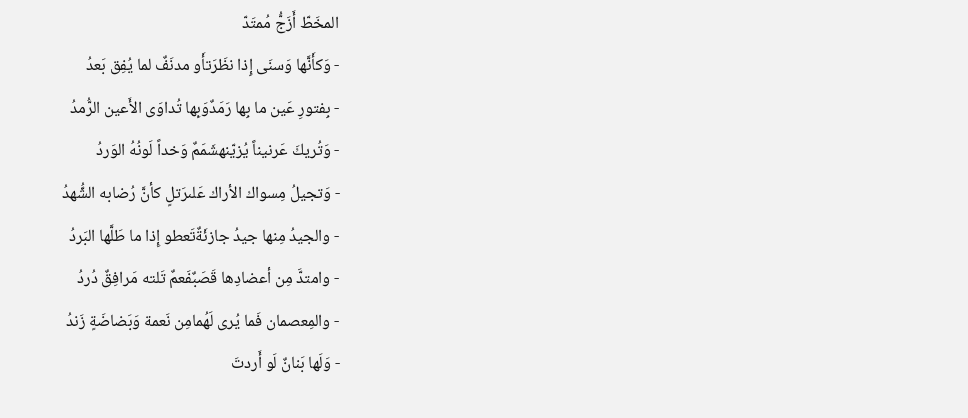المخَطّ أَزَجُّ مُمتَدّ
- وَكأَنَّها وَسنَى إِذا نظَرَتأَو مدنَفٌ لما يُفِق بَعدُ
- بِفتورِ عَين ما بِها رَمَدٌوَبِها تُداوَى الأَعين الرُّمدُ
- وَتُريكَ عَرنيناً يُزيّنهشَمَمٌ وَخداً لَونُهُ الوَردُ
- وَتجيلُ مِسواك الأراك عَلىرَتلٍ كأنَّ رُضابه الشُّهدُ
- والجيدُ مِنها جيدُ جازئَةٌتَعطو إِذا ما طَلَّها البَردُ
- وامتدَّ مِن أعضادِها قَصَبٌفَعمٌ تَلته مَرافِقٌ دُردُ
- والمِعصمان فَما يُرى لَهُمامِن نَعمة وَبَضاضَةٍ زَندُ
- وَلَها بَنانٌ لَو أَردتَ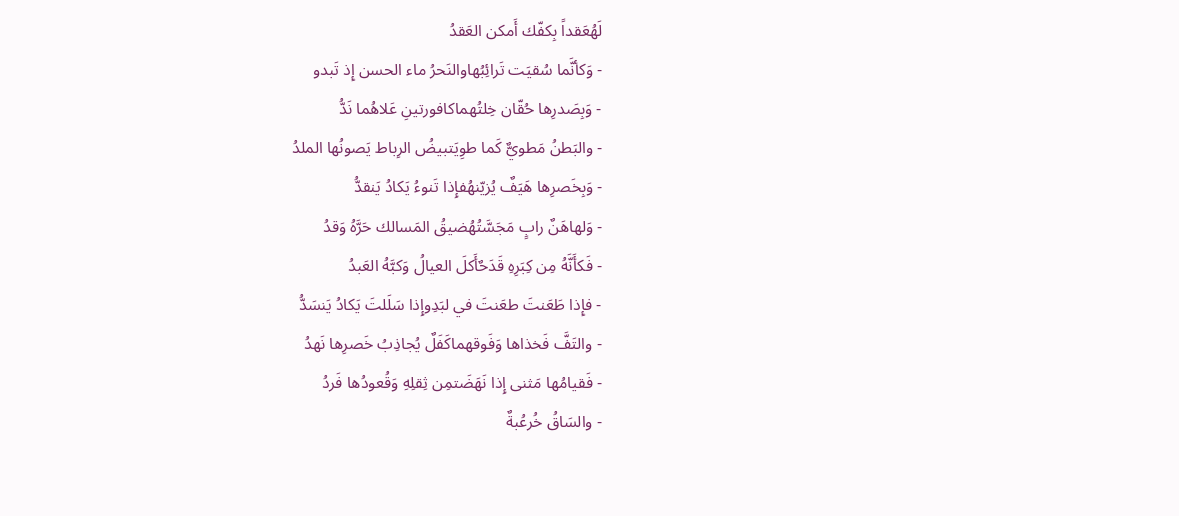لَهُعَقداً بِكفّك أَمكن العَقدُ
- وَكأنَّما سُقيَت تَرائِبُهاوالنَحرُ ماء الحسن إِذ تَبدو
- وَبِصَدرِها حُقّان خِلتُهماكافورتينِ عَلاهُما نَدُّ
- والبَطنُ مَطويٌّ كَما طوِيَتبيضُ الرِباط يَصونُها الملدُ
- وَبِخَصرِها هَيَفٌ يُزيّنهُفإِذا تَنوءُ يَكادُ يَنقدُّ
- وَلهاهَنٌ رابٍ مَجَسَّتُهُضيقُ المَسالك حَرَّهُ وَقدُ
- فَكأَنَّهُ مِن كِبَرِهِ قَدَحٌأَكلَ العيالُ وَكبَّهُ العَبدُ
- فإِذا طَعَنتَ طعَنتَ في لبَدِوإِذا سَلَلتَ يَكادُ يَنسَدُّ
- والتَفَّ فَخذاها وَفَوقهماكَفَلٌ يُجاذِبُ خَصرِها نَهدُ
- فَقيامُها مَثنى إِذا نَهَضَتمِن ثِقلِهِ وَقُعودُها فَردُ
- والسَاقُ خُرعُبةٌ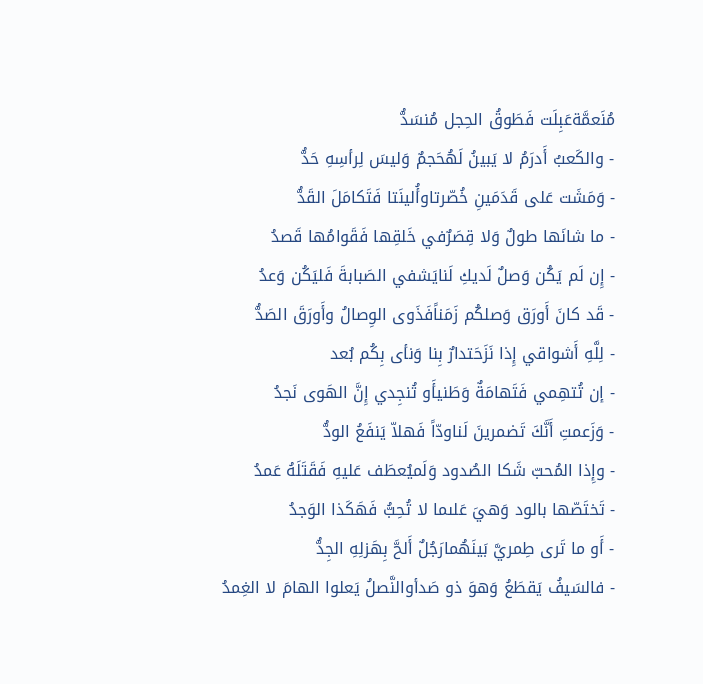مُنَعمَّةعَبِلَت فَطَوقُ الحِجل مُنسَدُّ
- والكَعبُ أَدرَمُ لا يَبينُ لَهُحَجمٌ وَليسَ لِرأسِهِ حَدُّ
- وَمَشَت عَلى قَدَمَينِ خُصّرتاوأُلينَتا فَتَكامَلَ القَدُّ
- ما شانَها طولٌ وَلا قِصَرٌفي خَلقِها فَقَوامُها قَصدُ
- إِن لَم يَكُن وَصلٌ لَديكِ لَنايَشفي الصَبابةَ فَليَكُن وَعدُ
- قَد كانَ أَورَق وَصلكُم زَمَناًفَذَوى الوِصالُ وأَورَقَ الصَدُّ
- لِلَّهِ أَشواقي إِذا نَزَحَتدارٌ بِنا وَنأى بِكُم بُعد
- إن تُتهِمي فَتَهامَةٌ وَطَنيأَو تُنجِدي إِنَّ الهَوى نَجدُ
- وَزَعمتِ أَنَّكَ تَضمرينَ لَناودّاً فَهلاّ يَنفَعُ الودُّ
- وإِذا المُحبّ شَكا الصُدود وَلَميُعطَف عَليهِ فَقَتَلَهُ عَمدُ
- تَختَصّها بالود وَهيَ عَلىما لا تُحِبُّ فَهَكَذا الوَجدُ
- أَو ما تَرى طِمريَّ بَينَهُمارَجُلٌ أَلحَّ بِهَزلِهِ الجِدُّ
- فالسَيفُ يَقطَعُ وَهوَ ذو صَدأوالنَّصلُ يَعلوا الهامَ لا الغِمدُ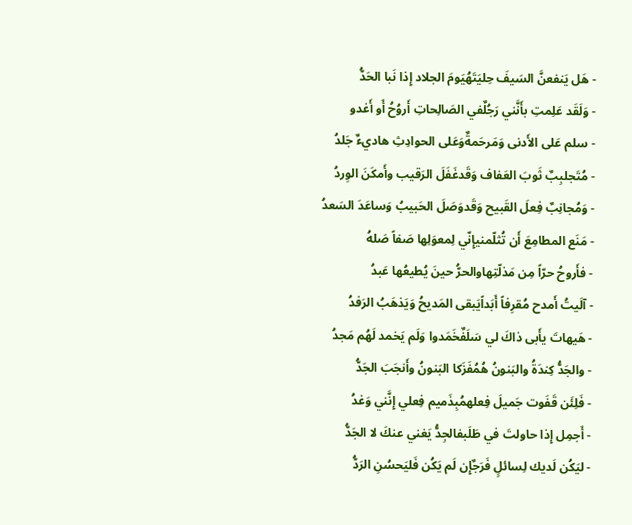- هَل يَنفعنَّ السَيفَ حِليَتَهُيَومَ الجلاد إِذا نَبا الحَدُّ
- وَلَقَد عَلِمتِ بأَنَّني رَجُلٌفي الصَالِحاتِ أَروُحُ أَو أَغدو
- سلم عَلى الأَدنى وَمَرحَمةٌوَعَلى الحوادِثِ هاديءٌ جَلدُ
- مُتَجلبِبٌ ثَوبَ العَفاف وَقَدغَفَلَ الرَقيب وأَمكَنَ الوِردُ
- وَمُجانِبٌ فِعلَ القَبيح وَقَدوَصَلَ الحَبيبُ وَساعَدَ السَعدُ
- مَنَع المطامِعَ أَن تُثلّمنيإِنّي لِمعوَلِها صَفاً صَلهُ
- فأَروحُ حرّاً مِن مَذلّتِهاوالحرُّ حينَ يُطيعُها عَبدُ
- آلَيتُ أَمدح مُقرِفاً أَبَداًيَبقى المَديحُ وَيَذهَبُ الرَفدُ
- هَيهاتَ يأَبى ذاكَ لي سَلَفٌخَمَدوا وَلَم يَخمد لَهُم مَجدُ
- والجَدُّ كِندَةُ والبَنونُ هُمُفَزَكا البَنونُ وأَنجَبَ الجَدُّ
- فَلِئَن قَفَوت جَميلَ فِعلهمُبِذَميم فِعلي إِنَّني وَغدُ
- أَجمِل إِذا حاولتَ في طَلَبفالجِدُّ يَغني عنكَ لا الجَدُّ
- ليَكُن لَديك لِسائلٍ فَرَجٌإِن لَم يَكُن فَليَحسُنِ الرَدُّ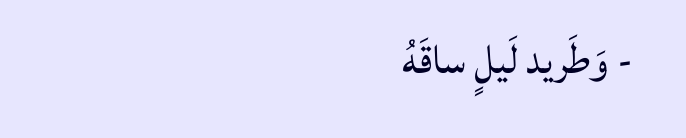- وَطَريد لَيلٍ ساقَهُ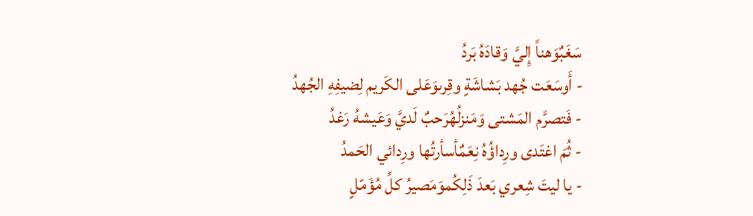سَغَبٌوَهناً إِليَّ وَقادَهُ بَردُ
- أَوسَعَت جُهد بَشاشَةٍ وقِرىوَعَلى الكَريم لِضيفِهِ الجُهدُ
- فَتصرَّم المَشتى وَمَنزلُهُرَحبٌ لَديَّ وَعَيشهُ رَغدُ
- ثُمَ اغتَدى ورِداؤُهُ نِعَمٌأسأرتُها ورِدائي الحَمدُ
- يا ليتَ شِعري بَعدَ ذَلِكُموَمَصيرُ كلِّ مُؤَمّلٍ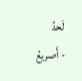لَحدُ
- أَصريعُ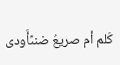كَلم أم صريعُ ضنىًأَودى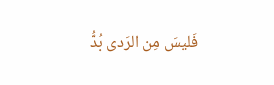فَليسَ مِن الرَدى بُدُّ